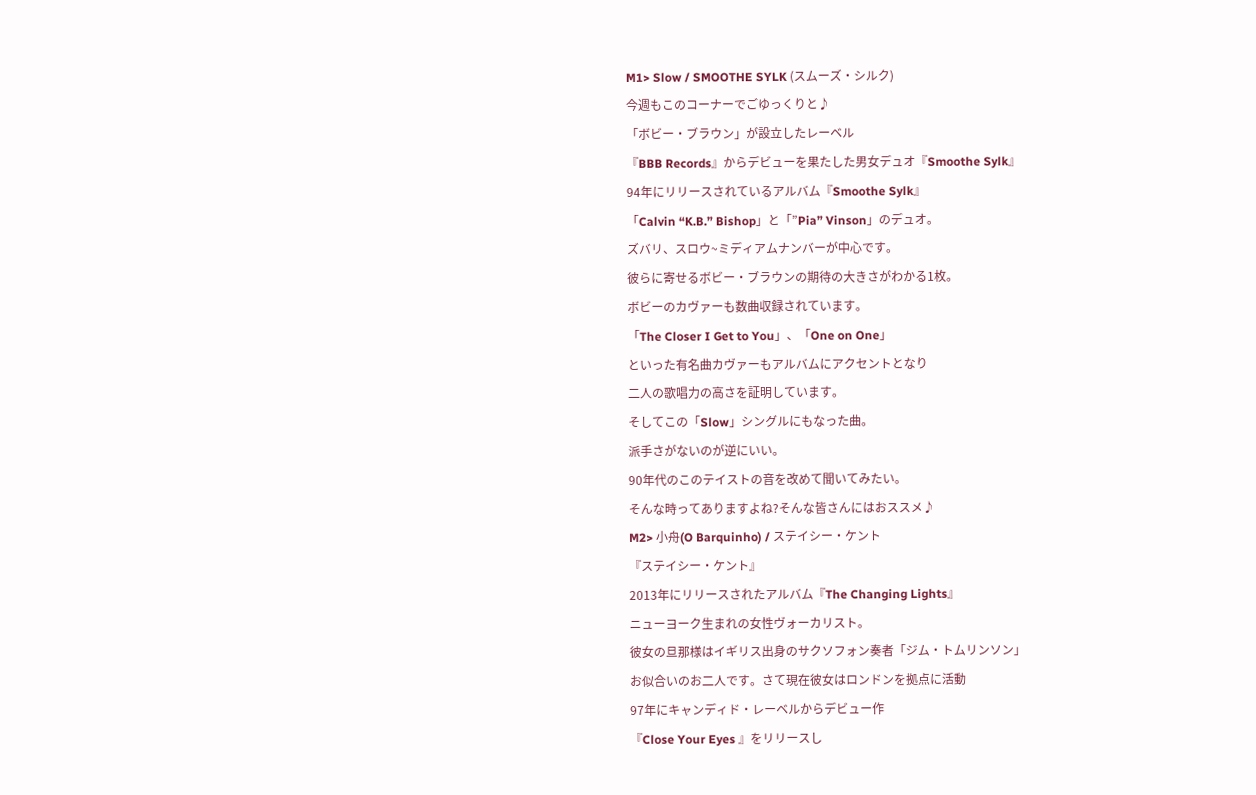M1> Slow / SMOOTHE SYLK (スムーズ・シルク)
今週もこのコーナーでごゆっくりと♪
「ボビー・ブラウン」が設立したレーベル
『BBB Records』からデビューを果たした男女デュオ『Smoothe Sylk』
94年にリリースされているアルバム『Smoothe Sylk』
「Calvin “K.B.” Bishop」と「”Pia” Vinson」のデュオ。
ズバリ、スロウ~ミディアムナンバーが中心です。
彼らに寄せるボビー・ブラウンの期待の大きさがわかる1枚。
ボビーのカヴァーも数曲収録されています。
「The Closer I Get to You」、「One on One」
といった有名曲カヴァーもアルバムにアクセントとなり
二人の歌唱力の高さを証明しています。
そしてこの「Slow」シングルにもなった曲。
派手さがないのが逆にいい。
90年代のこのテイストの音を改めて聞いてみたい。
そんな時ってありますよね?そんな皆さんにはおススメ♪
M2> 小舟(O Barquinho) / ステイシー・ケント
『ステイシー・ケント』
2013年にリリースされたアルバム『The Changing Lights』
ニューヨーク生まれの女性ヴォーカリスト。
彼女の旦那様はイギリス出身のサクソフォン奏者「ジム・トムリンソン」
お似合いのお二人です。さて現在彼女はロンドンを拠点に活動
97年にキャンディド・レーベルからデビュー作
『Close Your Eyes 』をリリースし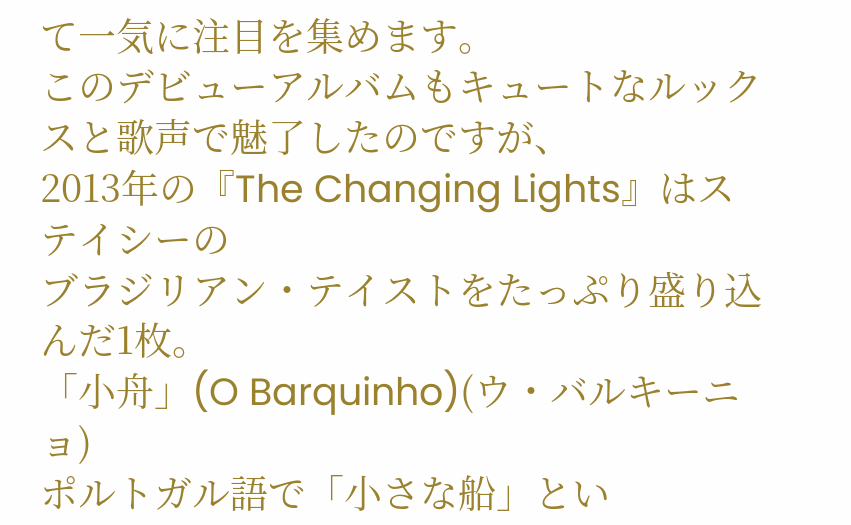て一気に注目を集めます。
このデビューアルバムもキュートなルックスと歌声で魅了したのですが、
2013年の『The Changing Lights』はステイシーの
ブラジリアン・テイストをたっぷり盛り込んだ1枚。
「小舟」(O Barquinho)(ウ・バルキーニョ)
ポルトガル語で「小さな船」とい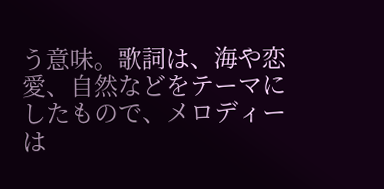う意味。歌詞は、海や恋愛、自然などをテーマにしたもので、メロディーは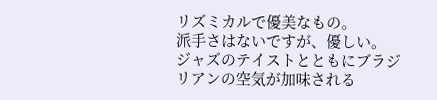リズミカルで優美なもの。
派手さはないですが、優しい。
ジャズのテイストとともにブラジリアンの空気が加味される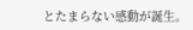とたまらない感動が誕生。